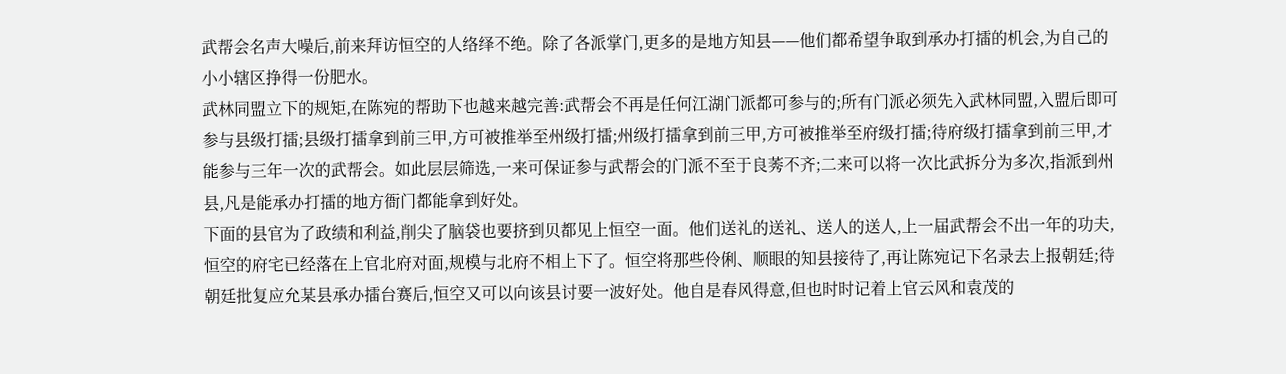武帮会名声大噪后,前来拜访恒空的人络绎不绝。除了各派掌门,更多的是地方知县——他们都希望争取到承办打擂的机会,为自己的小小辖区挣得一份肥水。
武林同盟立下的规矩,在陈宛的帮助下也越来越完善:武帮会不再是任何江湖门派都可参与的;所有门派必须先入武林同盟,入盟后即可参与县级打擂;县级打擂拿到前三甲,方可被推举至州级打擂;州级打擂拿到前三甲,方可被推举至府级打擂;待府级打擂拿到前三甲,才能参与三年一次的武帮会。如此层层筛选,一来可保证参与武帮会的门派不至于良莠不齐;二来可以将一次比武拆分为多次,指派到州县,凡是能承办打擂的地方衙门都能拿到好处。
下面的县官为了政绩和利益,削尖了脑袋也要挤到贝都见上恒空一面。他们送礼的送礼、送人的送人,上一届武帮会不出一年的功夫,恒空的府宅已经落在上官北府对面,规模与北府不相上下了。恒空将那些伶俐、顺眼的知县接待了,再让陈宛记下名录去上报朝廷;待朝廷批复应允某县承办擂台赛后,恒空又可以向该县讨要一波好处。他自是春风得意,但也时时记着上官云风和袁茂的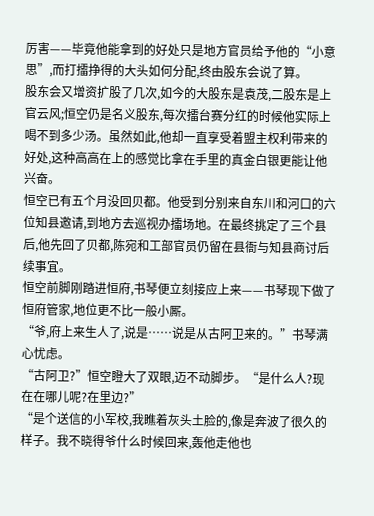厉害——毕竟他能拿到的好处只是地方官员给予他的“小意思”,而打擂挣得的大头如何分配,终由股东会说了算。
股东会又增资扩股了几次,如今的大股东是袁茂,二股东是上官云风;恒空仍是名义股东,每次擂台赛分红的时候他实际上喝不到多少汤。虽然如此,他却一直享受着盟主权利带来的好处,这种高高在上的感觉比拿在手里的真金白银更能让他兴奋。
恒空已有五个月没回贝都。他受到分别来自东川和河口的六位知县邀请,到地方去巡视办擂场地。在最终挑定了三个县后,他先回了贝都,陈宛和工部官员仍留在县衙与知县商讨后续事宜。
恒空前脚刚踏进恒府,书琴便立刻接应上来——书琴现下做了恒府管家,地位更不比一般小厮。
“爷,府上来生人了,说是……说是从古阿卫来的。”书琴满心忧虑。
“古阿卫?”恒空瞪大了双眼,迈不动脚步。“是什么人?现在在哪儿呢?在里边?”
“是个送信的小军校,我瞧着灰头土脸的,像是奔波了很久的样子。我不晓得爷什么时候回来,轰他走他也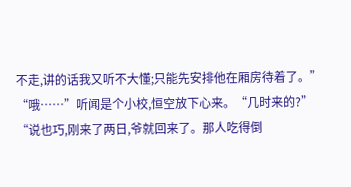不走,讲的话我又听不大懂;只能先安排他在厢房待着了。”
“哦……”听闻是个小校,恒空放下心来。“几时来的?”
“说也巧,刚来了两日,爷就回来了。那人吃得倒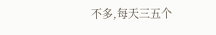不多,每天三五个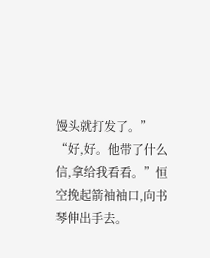馒头就打发了。”
“好,好。他带了什么信,拿给我看看。”恒空挽起箭袖袖口,向书琴伸出手去。